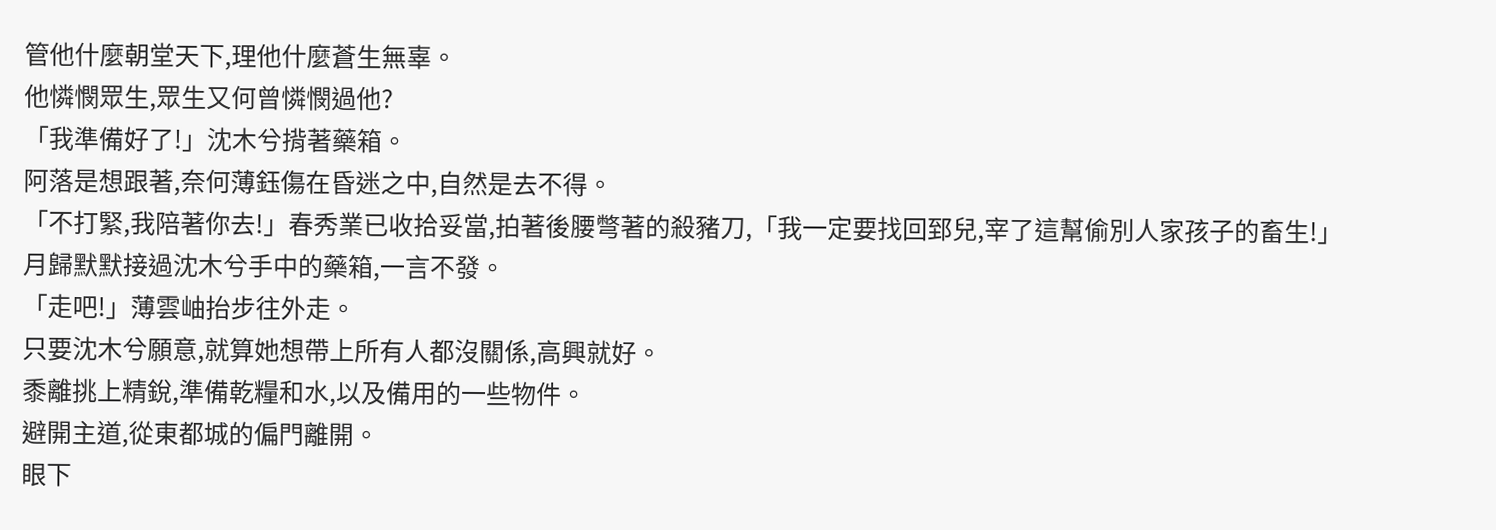管他什麼朝堂天下,理他什麼蒼生無辜。
他憐憫眾生,眾生又何曾憐憫過他?
「我準備好了!」沈木兮揹著藥箱。
阿落是想跟著,奈何薄鈺傷在昏迷之中,自然是去不得。
「不打緊,我陪著你去!」春秀業已收拾妥當,拍著後腰彆著的殺豬刀,「我一定要找回郅兒,宰了這幫偷別人家孩子的畜生!」
月歸默默接過沈木兮手中的藥箱,一言不發。
「走吧!」薄雲岫抬步往外走。
只要沈木兮願意,就算她想帶上所有人都沒關係,高興就好。
黍離挑上精銳,準備乾糧和水,以及備用的一些物件。
避開主道,從東都城的偏門離開。
眼下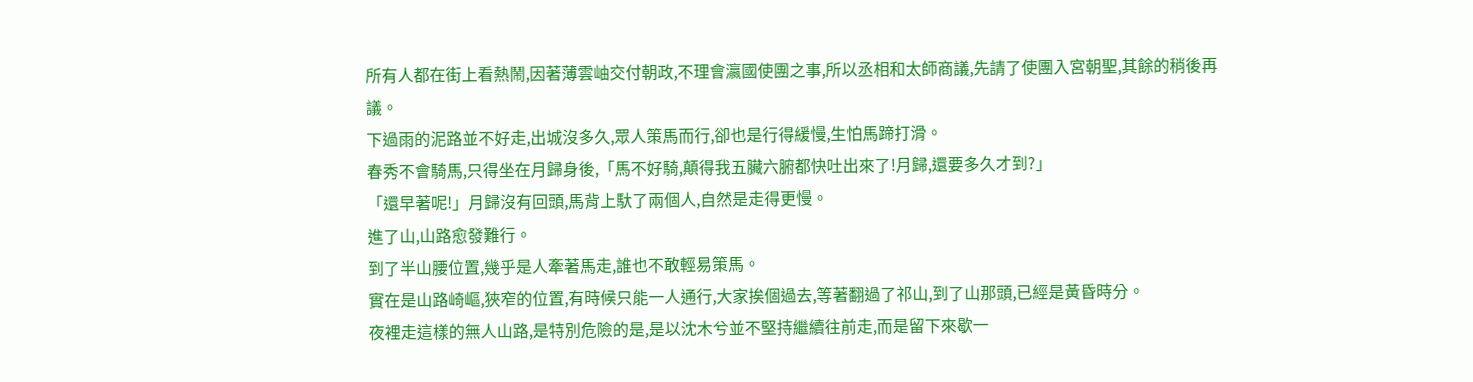所有人都在街上看熱鬧,因著薄雲岫交付朝政,不理會瀛國使團之事,所以丞相和太師商議,先請了使團入宮朝聖,其餘的稍後再議。
下過雨的泥路並不好走,出城沒多久,眾人策馬而行,卻也是行得緩慢,生怕馬蹄打滑。
春秀不會騎馬,只得坐在月歸身後,「馬不好騎,顛得我五臟六腑都快吐出來了!月歸,還要多久才到?」
「還早著呢!」月歸沒有回頭,馬背上馱了兩個人,自然是走得更慢。
進了山,山路愈發難行。
到了半山腰位置,幾乎是人牽著馬走,誰也不敢輕易策馬。
實在是山路崎嶇,狹窄的位置,有時候只能一人通行,大家挨個過去,等著翻過了祁山,到了山那頭,已經是黃昏時分。
夜裡走這樣的無人山路,是特別危險的是,是以沈木兮並不堅持繼續往前走,而是留下來歇一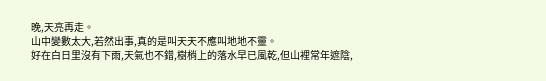晚,天亮再走。
山中變數太大,若然出事,真的是叫天天不應叫地地不靈。
好在白日里沒有下雨,天氣也不錯,樹梢上的落水早已風乾,但山裡常年遮陰,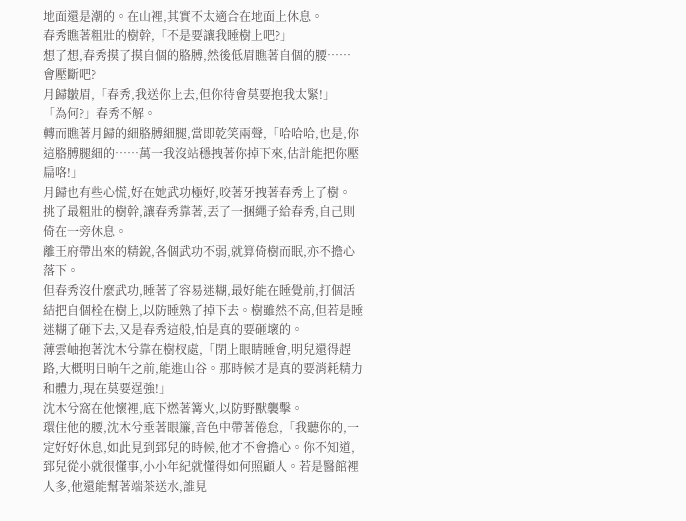地面還是潮的。在山裡,其實不太適合在地面上休息。
春秀瞧著粗壯的樹幹,「不是要讓我睡樹上吧?」
想了想,春秀摸了摸自個的胳膊,然後低眉瞧著自個的腰……
會壓斷吧?
月歸皺眉,「春秀,我送你上去,但你待會莫要抱我太緊!」
「為何?」春秀不解。
轉而瞧著月歸的細胳膊細腿,當即乾笑兩聲,「哈哈哈,也是,你這胳膊腿細的……萬一我沒站穩拽著你掉下來,估計能把你壓扁咯!」
月歸也有些心慌,好在她武功極好,咬著牙拽著春秀上了樹。
挑了最粗壯的樹幹,讓春秀靠著,丟了一捆繩子給春秀,自己則倚在一旁休息。
離王府帶出來的精銳,各個武功不弱,就算倚樹而眠,亦不擔心落下。
但春秀沒什麼武功,睡著了容易迷糊,最好能在睡覺前,打個活結把自個栓在樹上,以防睡熟了掉下去。樹雖然不高,但若是睡迷糊了砸下去,又是春秀這般,怕是真的要砸壞的。
薄雲岫抱著沈木兮靠在樹杈處,「閉上眼睛睡會,明兒還得趕路,大概明日晌午之前,能進山谷。那時候才是真的要消耗精力和體力,現在莫要逞強!」
沈木兮窩在他懷裡,底下燃著篝火,以防野獸襲擊。
環住他的腰,沈木兮垂著眼簾,音色中帶著倦怠,「我聽你的,一定好好休息,如此見到郅兒的時候,他才不會擔心。你不知道,郅兒從小就很懂事,小小年紀就懂得如何照顧人。若是醫館裡人多,他還能幫著端茶送水,誰見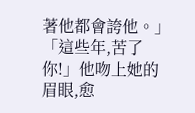著他都會誇他。」
「這些年,苦了你!」他吻上她的眉眼,愈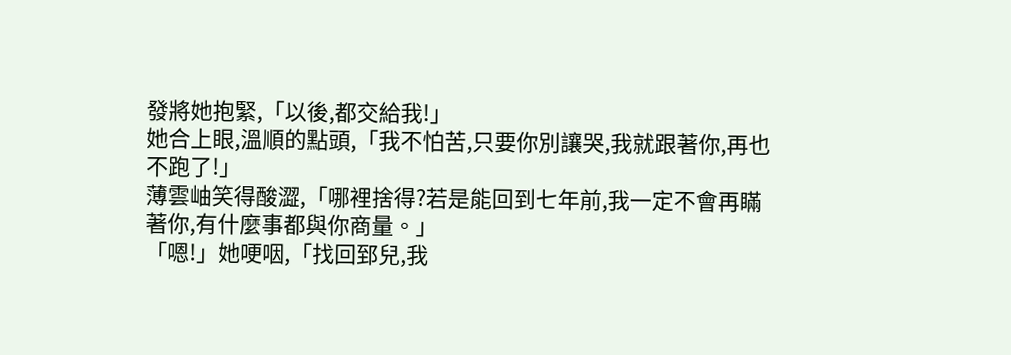發將她抱緊,「以後,都交給我!」
她合上眼,溫順的點頭,「我不怕苦,只要你別讓哭,我就跟著你,再也不跑了!」
薄雲岫笑得酸澀,「哪裡捨得?若是能回到七年前,我一定不會再瞞著你,有什麼事都與你商量。」
「嗯!」她哽咽,「找回郅兒,我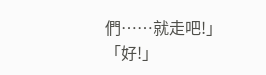們……就走吧!」
「好!」